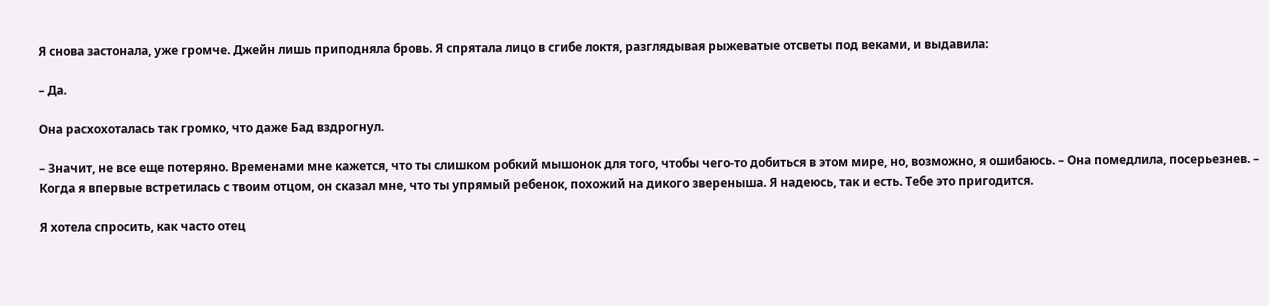Я снова застонала, уже громче. Джейн лишь приподняла бровь. Я спрятала лицо в сгибе локтя, разглядывая рыжеватые отсветы под веками, и выдавила:

– Да.

Она расхохоталась так громко, что даже Бад вздрогнул.

– Значит, не все еще потеряно. Временами мне кажется, что ты слишком робкий мышонок для того, чтобы чего-то добиться в этом мире, но, возможно, я ошибаюсь. – Она помедлила, посерьезнев. – Когда я впервые встретилась с твоим отцом, он сказал мне, что ты упрямый ребенок, похожий на дикого звереныша. Я надеюсь, так и есть. Тебе это пригодится.

Я хотела спросить, как часто отец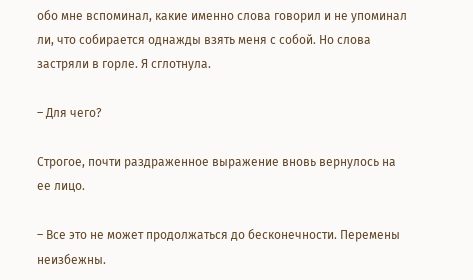обо мне вспоминал, какие именно слова говорил и не упоминал ли, что собирается однажды взять меня с собой. Но слова застряли в горле. Я сглотнула.

– Для чего?

Строгое, почти раздраженное выражение вновь вернулось на ее лицо.

– Все это не может продолжаться до бесконечности. Перемены неизбежны.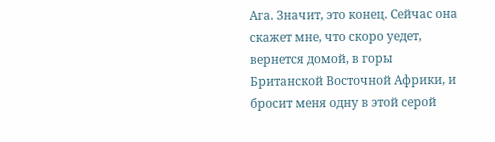Ага. Значит, это конец. Сейчас она скажет мне, что скоро уедет, вернется домой, в горы Британской Восточной Африки, и бросит меня одну в этой серой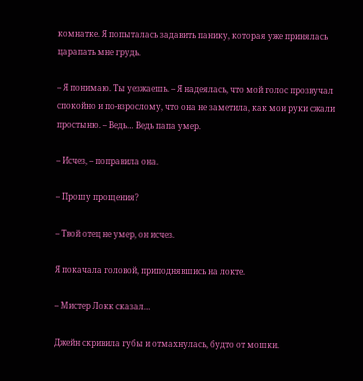комнатке. Я попыталась задавить панику, которая уже принялась царапать мне грудь.

– Я понимаю. Ты уезжаешь. – Я надеялась, что мой голос прозвучал спокойно и по-взрослому, что она не заметила, как мои руки сжали простыню. – Ведь… Ведь папа умер.

– Исчез, – поправила она.

– Прошу прощения?

– Твой отец не умер, он исчез.

Я покачала головой, приподнявшись на локте.

– Мистер Локк сказал…

Джейн скривила губы и отмахнулась, будто от мошки.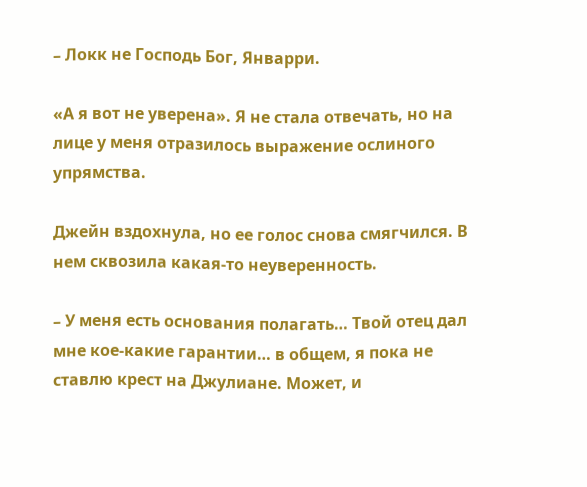– Локк не Господь Бог, Январри.

«А я вот не уверена». Я не стала отвечать, но на лице у меня отразилось выражение ослиного упрямства.

Джейн вздохнула, но ее голос снова смягчился. В нем сквозила какая-то неуверенность.

– У меня есть основания полагать… Твой отец дал мне кое-какие гарантии… в общем, я пока не ставлю крест на Джулиане. Может, и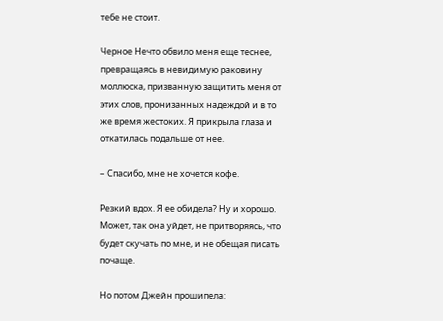тебе не стоит.

Черное Нечто обвило меня еще теснее, превращаясь в невидимую раковину моллюска, призванную защитить меня от этих слов, пронизанных надеждой и в то же время жестоких. Я прикрыла глаза и откатилась подальше от нее.

– Спасибо, мне не хочется кофе.

Резкий вдох. Я ее обидела? Ну и хорошо. Может, так она уйдет, не притворяясь, что будет скучать по мне, и не обещая писать почаще.

Но потом Джейн прошипела: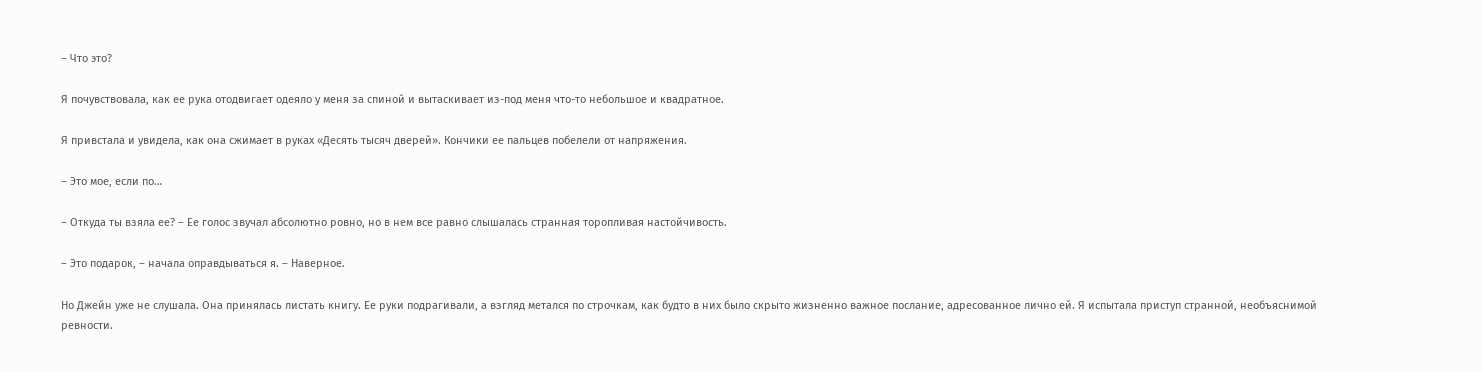– Что это?

Я почувствовала, как ее рука отодвигает одеяло у меня за спиной и вытаскивает из-под меня что-то небольшое и квадратное.

Я привстала и увидела, как она сжимает в руках «Десять тысяч дверей». Кончики ее пальцев побелели от напряжения.

– Это мое, если по…

– Откуда ты взяла ее? – Ее голос звучал абсолютно ровно, но в нем все равно слышалась странная торопливая настойчивость.

– Это подарок, – начала оправдываться я. – Наверное.

Но Джейн уже не слушала. Она принялась листать книгу. Ее руки подрагивали, а взгляд метался по строчкам, как будто в них было скрыто жизненно важное послание, адресованное лично ей. Я испытала приступ странной, необъяснимой ревности.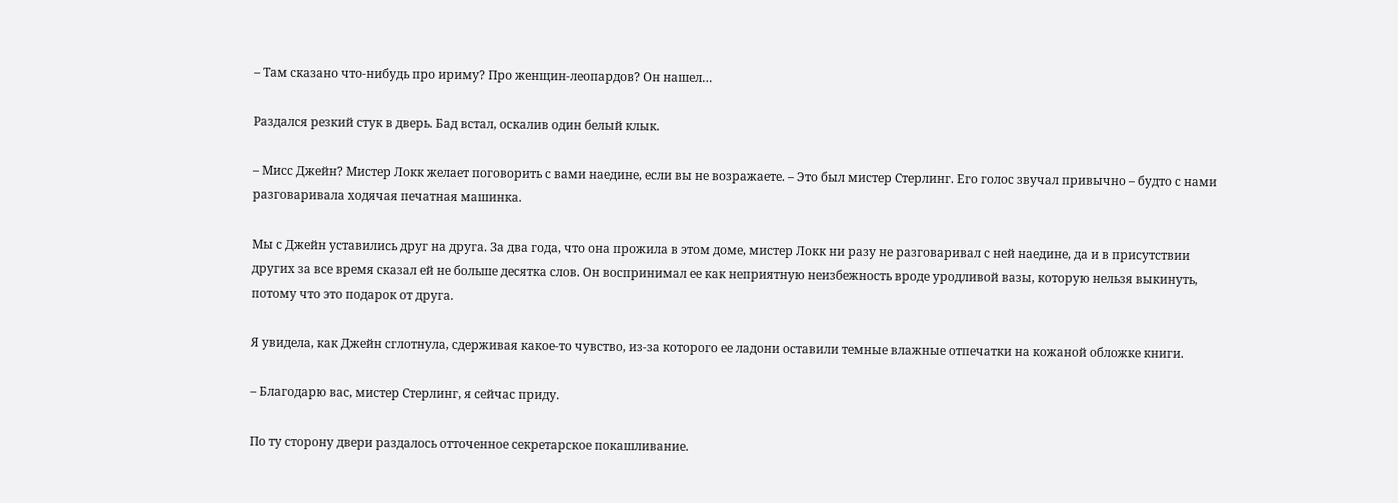– Там сказано что-нибудь про ириму? Про женщин-леопардов? Он нашел…

Раздался резкий стук в дверь. Бад встал, оскалив один белый клык.

– Мисс Джейн? Мистер Локк желает поговорить с вами наедине, если вы не возражаете. – Это был мистер Стерлинг. Его голос звучал привычно – будто с нами разговаривала ходячая печатная машинка.

Мы с Джейн уставились друг на друга. За два года, что она прожила в этом доме, мистер Локк ни разу не разговаривал с ней наедине, да и в присутствии других за все время сказал ей не больше десятка слов. Он воспринимал ее как неприятную неизбежность вроде уродливой вазы, которую нельзя выкинуть, потому что это подарок от друга.

Я увидела, как Джейн сглотнула, сдерживая какое-то чувство, из-за которого ее ладони оставили темные влажные отпечатки на кожаной обложке книги.

– Благодарю вас, мистер Стерлинг, я сейчас приду.

По ту сторону двери раздалось отточенное секретарское покашливание.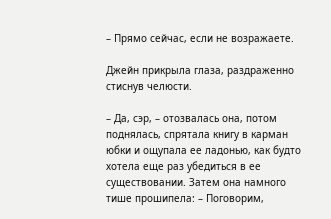– Прямо сейчас, если не возражаете.

Джейн прикрыла глаза, раздраженно стиснув челюсти.

– Да, сэр, – отозвалась она, потом поднялась, спрятала книгу в карман юбки и ощупала ее ладонью, как будто хотела еще раз убедиться в ее существовании. Затем она намного тише прошипела: – Поговорим,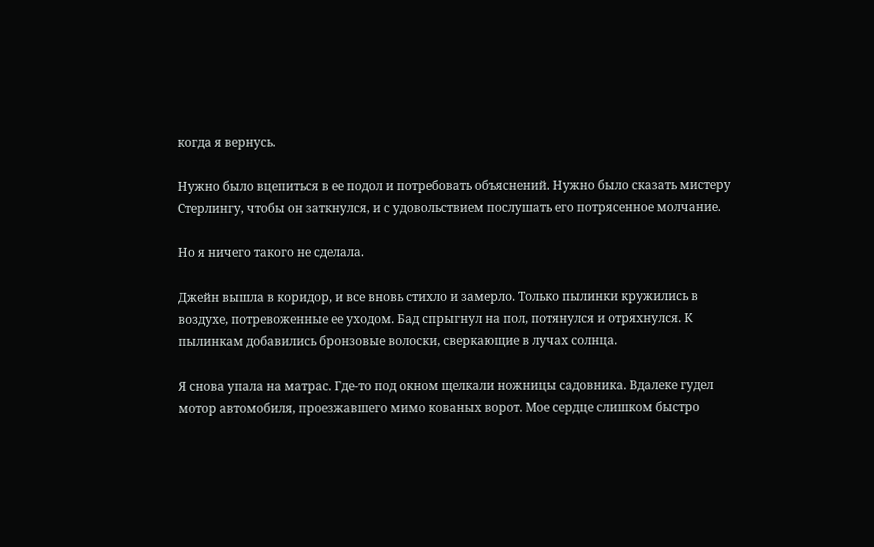когда я вернусь.

Нужно было вцепиться в ее подол и потребовать объяснений. Нужно было сказать мистеру Стерлингу, чтобы он заткнулся, и с удовольствием послушать его потрясенное молчание.

Но я ничего такого не сделала.

Джейн вышла в коридор, и все вновь стихло и замерло. Только пылинки кружились в воздухе, потревоженные ее уходом. Бад спрыгнул на пол, потянулся и отряхнулся. К пылинкам добавились бронзовые волоски, сверкающие в лучах солнца.

Я снова упала на матрас. Где-то под окном щелкали ножницы садовника. Вдалеке гудел мотор автомобиля, проезжавшего мимо кованых ворот. Мое сердце слишком быстро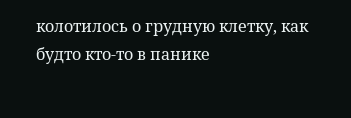колотилось о грудную клетку, как будто кто-то в панике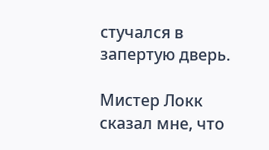стучался в запертую дверь.

Мистер Локк сказал мне, что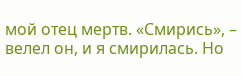мой отец мертв. «Смирись», – велел он, и я смирилась. Но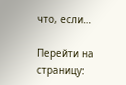что, если…

Перейти на страницу: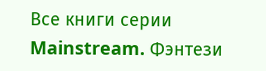Все книги серии Mainstream. Фэнтези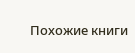Похожие книги